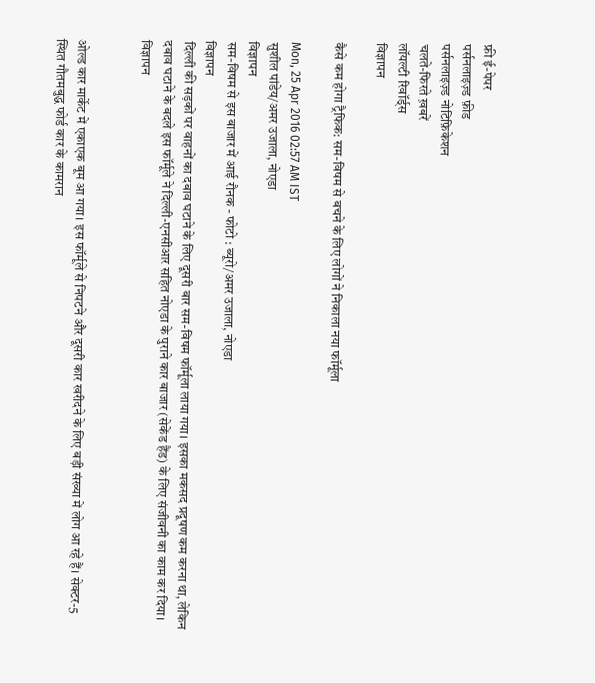फ्री ई-पेपर
पर्सनलाइज़्ड फ़ीड
पर्सनलाइज़्ड नोटिफ़िकेशन
चलते-फिरते ख़बरें
लॉयल्टी रिवॉर्ड्स
विज्ञापन

कैसे कम होगा ट्रैफिक: सम-विषम से बचने के लिए लोगों ने निकाला नया फॉर्मूला

Mon, 25 Apr 2016 02:57 AM IST
सुशील पांडेय/अमर उजाला, नोएडा
विज्ञापन
सम-विषम से इस बाजार में आई रौनक - फोटो : ब्यूरो/अमर उजाला, नोएडा
विज्ञापन
दिल्ली की सड़कों पर वाहनों का दबाव घटाने के लिए दूसरी बार सम-विषम फॉर्मूला लाया गया। इसका मकसद प्रदूषण कम करना था, लेकिन दबाव घटाने के बदले इस फॉर्मूले ने दिल्ली-एनसीआर सहित नोएडा के पुराने कार बाजार (सेकेंड हैंड) के लिए संजीवनी का काम कर दिया।
विज्ञापन


ओल्ड कार मार्केट में एकाएक बूम आ गया। इस फॉर्मूले से निपटने और दूसरी कार खरीदने के लिए बड़ी संख्या में लोग आ रहे हैं। सेक्टर-5 स्थित गौतमबुद्ध फोर्ड कार के कामरान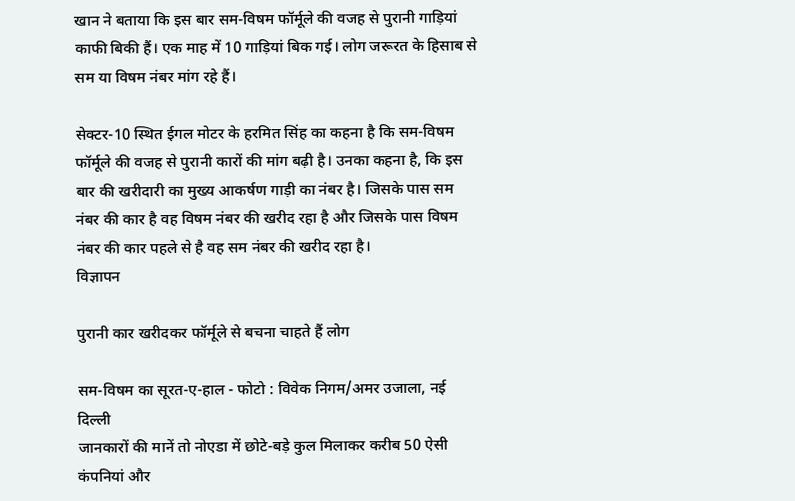खान ने बताया कि इस बार सम-विषम फॉर्मूले की वजह से पुरानी गाड़ियां काफी बिकी हैं। एक माह में 10 गाड़ियां बिक गई। लोग जरूरत के हिसाब से सम या विषम नंबर मांग रहे हैं।

सेक्टर-10 स्थित ईगल मोटर के हरमित सिंह का कहना है कि सम-विषम फॉर्मूले की वजह से पुरानी कारों की मांग बढ़ी है। उनका कहना है, कि इस बार की खरीदारी का मुख्य आकर्षण गाड़ी का नंबर है। जिसके पास सम नंबर की कार है वह विषम नंबर की खरीद रहा है और जिसके पास विषम नंबर की कार पहले से है वह सम नंबर की खरीद रहा है।
विज्ञापन

पुरानी कार खरीदकर फॉर्मूले से बचना चाहते हैं लोग

सम-विषम का सूरत-ए-हाल - फोटो : विवेक निगम/अमर उजाला, नई दिल्ली
जानकारों की मानें तो नोएडा में छोटे-बड़े कुल मिलाकर करीब 50 ऐसी कंपनियां और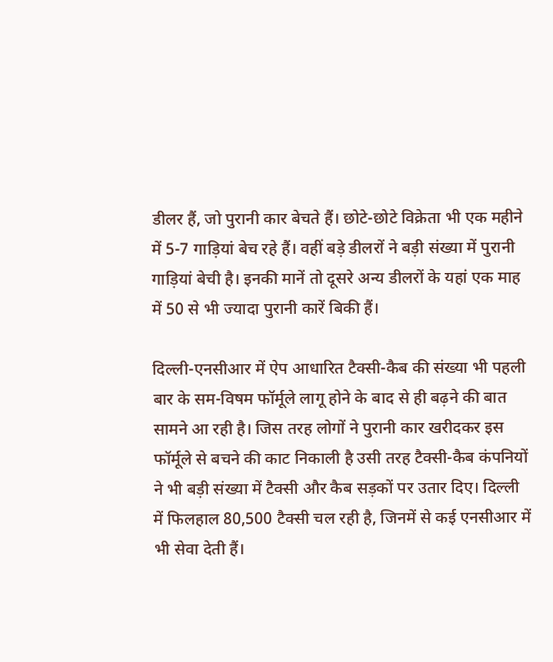डीलर हैं, जो पुरानी कार बेचते हैं। छोटे-छोटे विक्रेता भी एक महीने में 5-7 गाड़ियां बेच रहे हैं। वहीं बड़े डीलरों ने बड़ी संख्या में पुरानी गाड़ियां बेची है। इनकी मानें तो दूसरे अन्य डीलरों के यहां एक माह में 50 से भी ज्यादा पुरानी कारें बिकी हैं।

दिल्ली-एनसीआर में ऐप आधारित टैक्सी-कैब की संख्या भी पहली बार के सम-विषम फॉर्मूले लागू होने के बाद से ही बढ़ने की बात सामने आ रही है। जिस तरह लोगों ने पुरानी कार खरीदकर इस फॉर्मूले से बचने की काट निकाली है उसी तरह टैक्सी-कैब कंपनियों ने भी बड़ी संख्या में टैक्सी और कैब सड़कों पर उतार दिए। दिल्ली में फिलहाल 80,500 टैक्सी चल रही है, जिनमें से कई एनसीआर में भी सेवा देती हैं।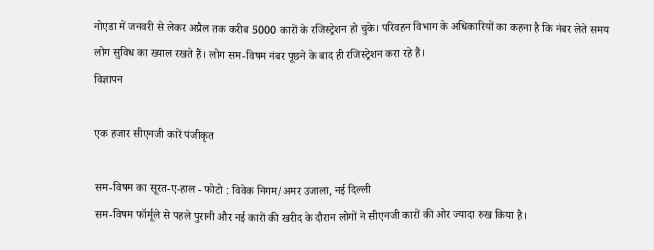नोएडा में जनवरी से लेकर अप्रैल तक करीब 5000 कारों के रजिस्ट्रेशन हो चुके। परिवहन विभाग के अधिकारियों का कहना है कि नंबर लेते समय लोग सुविध का ख्याल रखते हैं। लोग सम-विषम नंबर पूछने के बाद ही रजिस्ट्रेशन करा रहे हैं।
विज्ञापन

एक हजार सीएनजी कारें पंजीकृत

सम-विषम का सूरत-ए-हाल - फोटो : विवेक निगम/अमर उजाला, नई दिल्ली
सम-विषम फॉर्मूले से पहले पुरानी और नई कारों की खरीद के दौरान लोगों ने सीएनजी कारों की ओर ज्यादा रुख किया है।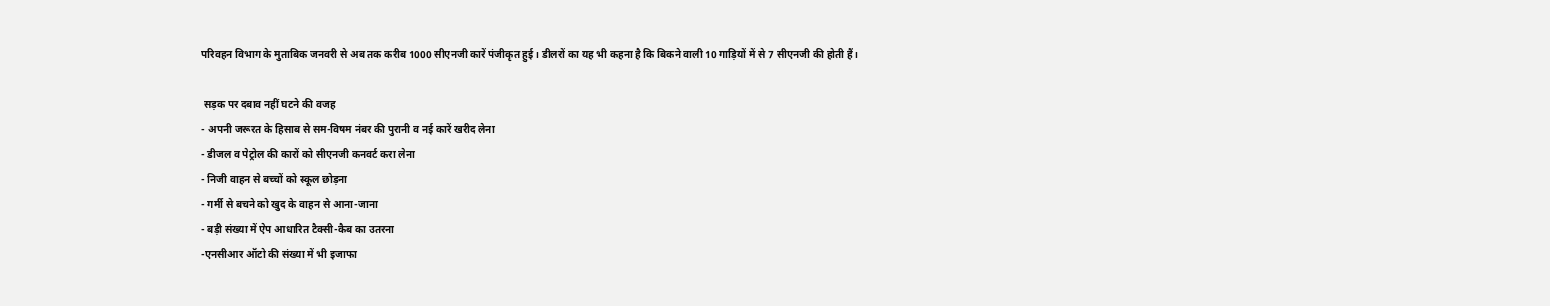परिवहन विभाग के मुताबिक जनवरी से अब तक करीब 1000 सीएनजी कारें पंजीकृत हुई। डीलरों का यह भी कहना है कि बिकने वाली 10 गाड़ियों में से 7 सीएनजी की होती हैं।

 सड़क पर दबाव नहीं घटने की वजह
- अपनी जरूरत के हिसाब से सम-विषम नंबर की पुरानी व नई कारें खरीद लेना
- डीजल व पेट्रोल की कारों को सीएनजी कनवर्ट करा लेना
- निजी वाहन से बच्चों को स्कूल छोड़ना
- गर्मी से बचने को खुद के वाहन से आना-जाना
- बड़ी संख्या में ऐप आधारित टैक्सी-कैब का उतरना
-एनसीआर ऑटो की संख्या में भी इजाफा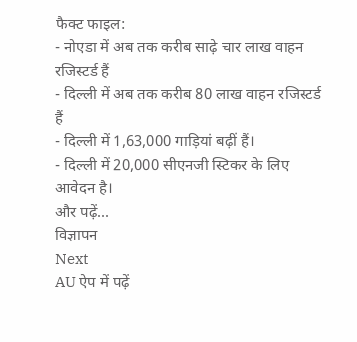फैक्ट फाइल:
- नोएडा में अब तक करीब साढ़े चार लाख वाहन रजिस्टर्ड हैं
- दिल्ली में अब तक करीब 80 लाख वाहन रजिस्टर्ड हैं
- दिल्ली में 1,63,000 गाड़ियां बढ़ीं हैं।
- दिल्ली में 20,000 सीएनजी स्टिकर के लिए आवेदन है।
और पढ़ें...
विज्ञापन
Next
AU ऐप में पढ़ें